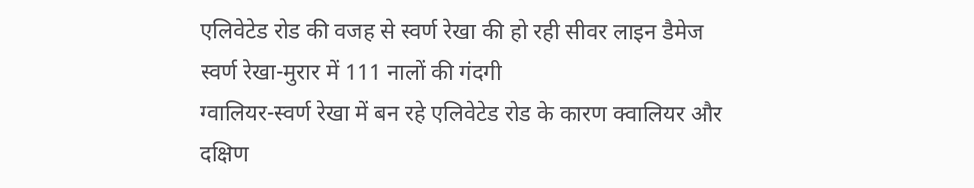एलिवेटेड रोड की वजह से स्वर्ण रेखा की हो रही सीवर लाइन डैमेज
स्वर्ण रेखा-मुरार में 111 नालों की गंदगी
ग्वालियर-स्वर्ण रेखा में बन रहे एलिवेटेड रोड के कारण क्वालियर और दक्षिण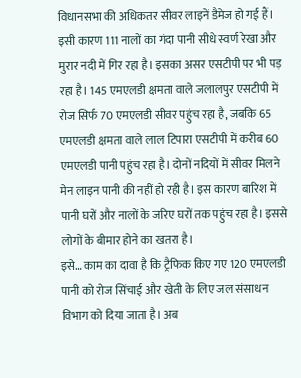विधानसभा की अधिकतर सीवर लाइनें डैमेज हो गई हैं। इसी कारण 111 नालों का गंदा पानी सीधे स्वर्ण रेखा और मुरार नदी में गिर रहा है। इसका असर एसटीपी पर भी पड़ रहा है। 145 एमएलडी क्षमता वाले जलालपुर एसटीपी में रोज सिर्फ 70 एमएलडी सीवर पहुंच रहा है, जबकि 65 एमएलडी क्षमता वाले लाल टिपारा एसटीपी में करीब 60 एमएलडी पानी पहुंच रहा है। दोनों नदियों में सीवर मिलने मेन लाइन पानी की नहीं हो रही है। इस कारण बारिश में पानी घरों और नालों के जरिए घरों तक पहुंच रहा है। इससे लोगों के बीमार होने का खतरा है।
इसे… काम का दावा है कि ट्रैफिक किए गए 120 एमएलडी पानी को रोज सिंचाई और खेती के लिए जल संसाधन विभाग को दिया जाता है। अब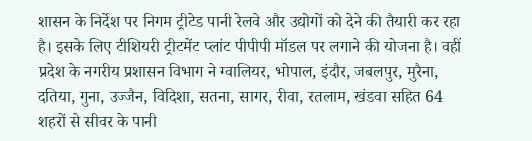शासन के निर्देश पर निगम ट्रीटेड पानी रेलवे और उद्योगों को देने की तैयारी कर रहा है। इसके लिए टीशियरी ट्रीटमेंट प्लांट पीपीपी मॉडल पर लगाने की योजना है। वहीं प्रदेश के नगरीय प्रशासन विभाग ने ग्वालियर, भोपाल, इंदौर, जबलपुर, मुरैना, दतिया, गुना, उज्जैन, विदिशा, सतना, सागर, रीवा, रतलाम, खंडवा सहित 64 शहरों से सीवर के पानी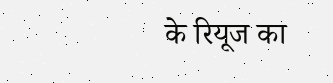के रियूज का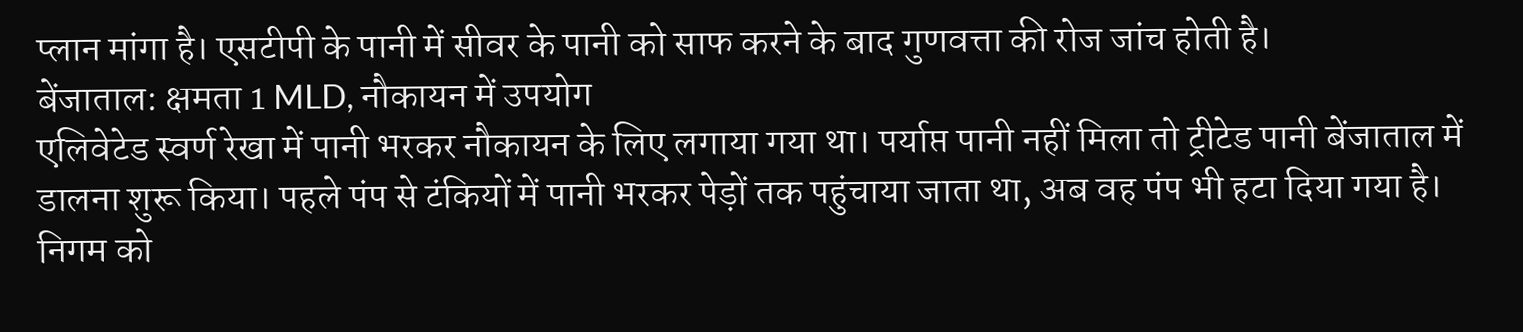प्लान मांगा है। एसटीपी के पानी में सीवर के पानी को साफ करने के बाद गुणवत्ता की रोज जांच होती है।
बेंजाताल: क्षमता 1 MLD, नौकायन में उपयोग
एलिवेटेड स्वर्ण रेखा में पानी भरकर नौकायन के लिए लगाया गया था। पर्याप्त पानी नहीं मिला तो ट्रीटेड पानी बेंजाताल में डालना शुरू किया। पहले पंप से टंकियों में पानी भरकर पेड़ों तक पहुंचाया जाता था, अब वह पंप भी हटा दिया गया है।
निगम को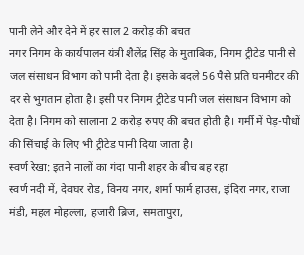पानी लेने और देने में हर साल 2 करोड़ की बचत
नगर निगम के कार्यपालन यंत्री शैलेंद्र सिंह के मुताबिक, निगम ट्रीटेड पानी से जल संसाधन विभाग को पानी देता है। इसके बदले 56 पैसे प्रति घनमीटर की दर से भुगतान होता है। इसी पर निगम ट्रीटेड पानी जल संसाधन विभाग को देता है। निगम को सालाना 2 करोड़ रुपए की बचत होती है। गर्मी में पेड़-पौधों की सिंचाई के लिए भी ट्रीटेड पानी दिया जाता है।
स्वर्ण रेखा: इतने नालों का गंदा पानी शहर के बीच बह रहा
स्वर्ण नदी में, देवघर रोड, विनय नगर, शर्मा फार्म हाउस, इंदिरा नगर, राजा मंडी, महल मोहल्ला, हजारी ब्रिज, समतापुरा,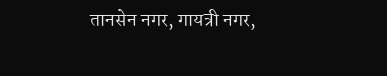तानसेन नगर, गायत्री नगर,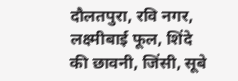दौलतपुरा, रवि नगर, लक्ष्मीबाई फूल, शिंदे की छावनी, जिंसी, सूबे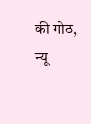की गोठ, न्यू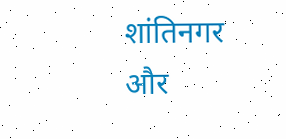शांतिनगर और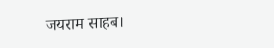जयराम साहब।